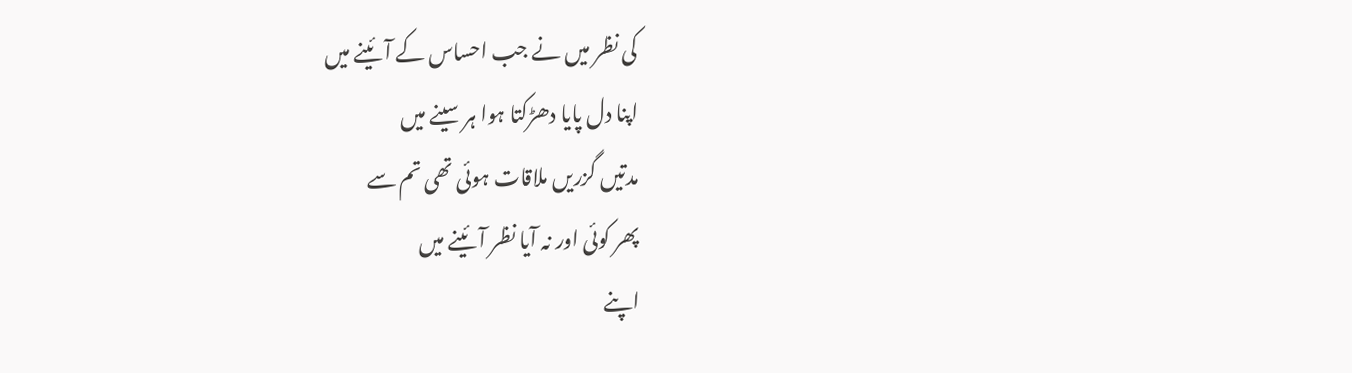کی نظر میں نے جب احساس کے آئینے میں
اپنا دل پایا دھڑکتا ہوا ہر سینے میں
مدتیں گزریں ملاقات ہوئی تھی تم سے
پھر کوئی اور نہ آیا نظر آئینے میں
اپنے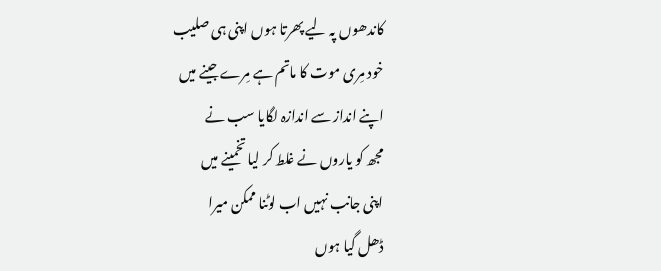کاندھوں پہ لیے پھرتا ہوں اپنی ہی صلیب
خود مِری موت کا ماتم ہے مِرے جینے میں
اپنے انداز سے اندازہ لگایا سب نے
مجھ کو یاروں نے غلط کر لیا تخمینے میں
اپنی جانب نہیں اب لوٹنا ممکن میرا
ڈھل گیا ہوں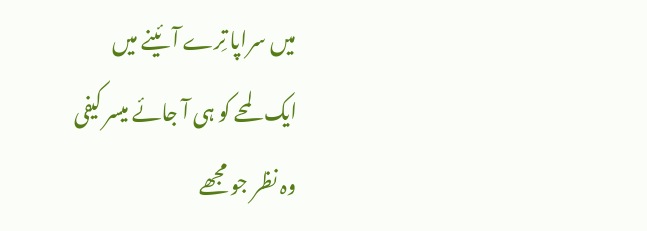میں سراپا تِرے آئینے میں
ایک لمحے کو ہی آ جائے میسر کیفی
وہ نظر جو مجھے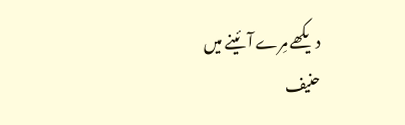دیکھے مِرے آئینے میں
حنیف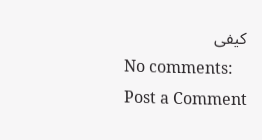کیفی
No comments:
Post a Comment